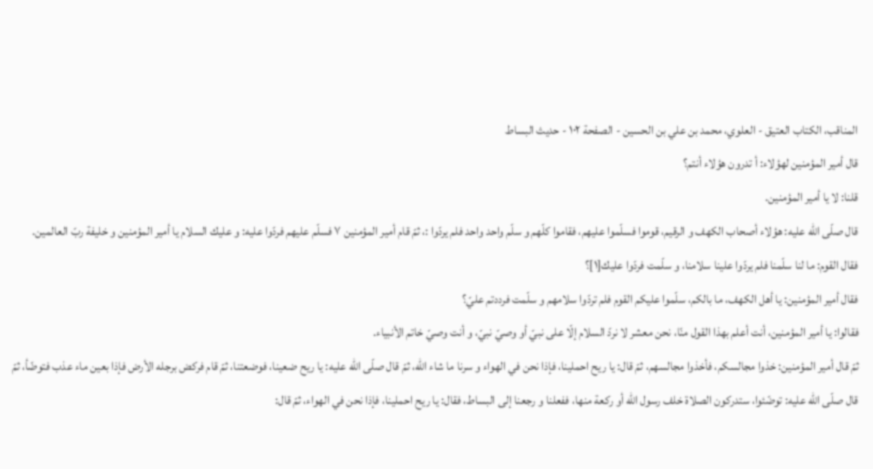المناقب، الكتاب العتيق - العلوي، محمد بن علي بن الحسين - الصفحة ١٠٢ - حديث البساط
قال أمير المؤمنين لهؤلاء: أ تدرون هؤلاء أنتم؟
قلنا: لا يا أمير المؤمنين.
قال صلّى اللّه عليه: هؤلاء أصحاب الكهف و الرقيم، قوموا فسلّموا عليهم، فقاموا كلّهم و سلّم واحد واحد فلم يردّوا :، ثمّ قام أمير المؤمنين ٧ فسلّم عليهم فردّوا عليه: و عليك السلام يا أمير المؤمنين و خليفة ربّ العالمين.
فقال القوم: ما لنا سلّمنا فلم يردّوا علينا سلامنا، و سلّمت فردّوا عليك[١]؟
فقال أمير المؤمنين: يا أهل الكهف، ما بالكم، سلّموا عليكم القوم فلم تردّوا سلامهم و سلّمت فرددتم عليّ؟
فقالوا: يا أمير المؤمنين، أنت أعلم بهذا القول منّا، نحن معشر لا نردّ السلام إلّا على نبيّ أو وصيّ نبيّ، و أنت وصيّ خاتم الأنبياء.
ثمّ قال أمير المؤمنين: خذوا مجالسكم، فأخذوا مجالسهم، ثمّ قال: يا ريح احملينا، فإذا نحن في الهواء و سرنا ما شاء اللّه، ثمّ قال صلّى اللّه عليه: يا ريح ضعينا، فوضعتنا، ثمّ قام فركض برجله الأرض فإذا بعين ماء عذب فتوضّأ، ثمّ قال صلّى اللّه عليه: توضّئوا، ستدركون الصلاة خلف رسول اللّه أو ركعة منها، ففعلنا و رجعنا إلى البساط، فقال: يا ريح احملينا، فإذا نحن في الهواء، ثمّ قال: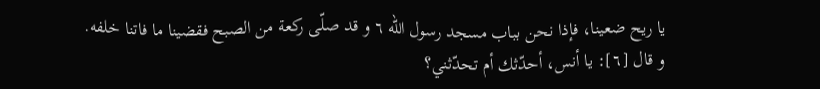يا ريح ضعينا، فإذا نحن بباب مسجد رسول اللّه ٦ و قد صلّى ركعة من الصبح فقضينا ما فاتنا خلفه.
و قال [٦]: يا أنس، أحدّثك أم تحدّثني؟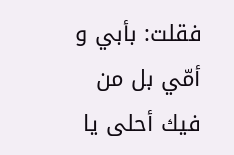فقلت: بأبي و أمّي بل من فيك أحلى يا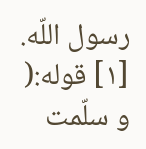رسول اللّه.
[١] قوله:( و سلّمت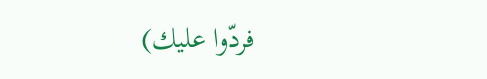فردّوا عليك)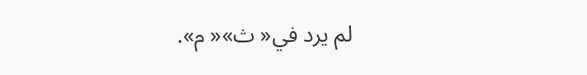لم يرد في« ث»« م».